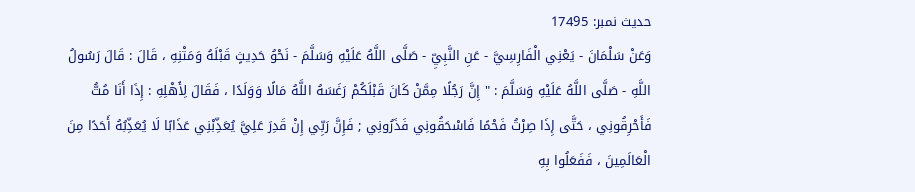حدیث نمبر: 17495
وَعَنْ سَلْمَانَ - يَعْنِي الْفَارِسِيَّ - عَنِ النَّبِيِّ - صَلَّى اللَّهُ عَلَيْهِ وَسَلَّمَ - نَحْوُ حَدِيثٍ قَبْلَهُ وَمَتْنِهِ ، قَالَ : قَالَ رَسُولُ اللَّهِ - صَلَّى اللَّهُ عَلَيْهِ وَسَلَّمَ : " إِنَّ رَجُلًا مِمَّنْ كَانَ قَبْلَكُمْ رَغَسَهُ اللَّهُ مَالًا وَوَلَدًا ، فَقَالَ لِأَهْلِهِ : إِذَا أَنَا مُتُّ فَأَحْرِقُونِي ، حَتَّى إِذَا صِرْتُ فَحْمًا فَاسْحَقُونِي فَذَرُونِي ; فَإِنَّ رَبِّي إِنْ قَدِرَ عَلِيَّ يُعَذِّبْنِي عَذَابًا لَا يُعَذِّبُهُ أَحَدًا مِنَ الْعَالَمِينَ ، فَفَعَلُوا بِهِ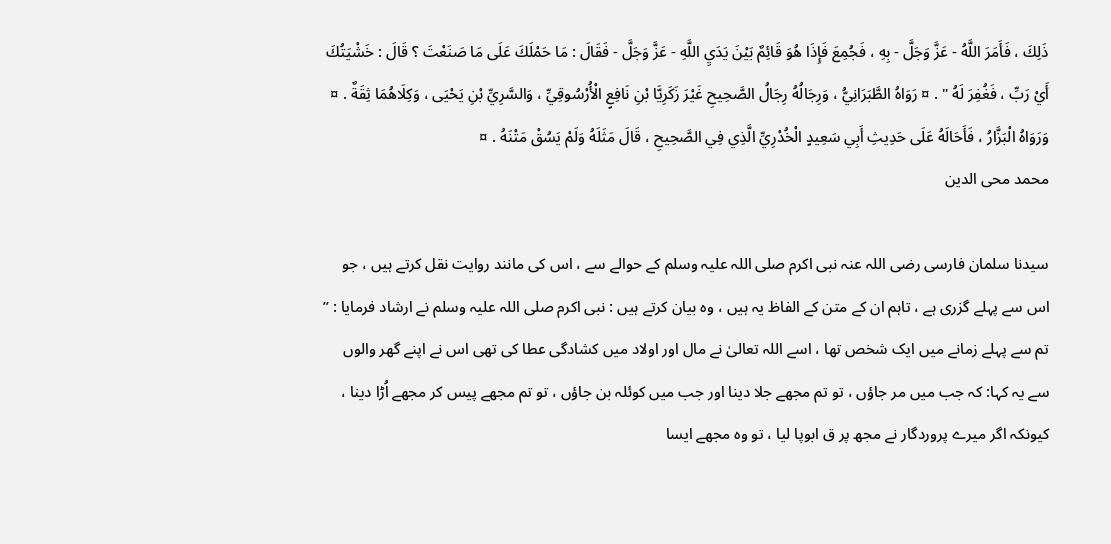ذَلِكَ ، فَأَمَرَ اللَّهُ - عَزَّ وَجَلَّ - بِهِ ، فَجُمِعَ فَإِذَا هُوَ قَائِمٌ بَيْنَ يَدَيِ اللَّهِ - عَزَّ وَجَلَّ - فَقَالَ : مَا حَمْلَكَ عَلَى مَا صَنَعْتَ ؟ قَالَ : خَشْيَتُكَ أَيْ رَبِّ ، فَغُفِرَ لَهُ " . ¤ رَوَاهُ الطَّبَرَانِيُّ ، وَرِجَالُهُ رِجَالُ الصَّحِيحِ غَيْرَ زَكَرِيَّا بْنِ نَافِعٍ الْأُرْسُوقِيِّ ، وَالسَّرِيِّ بْنِ يَحْيَى ، وَكِلَاهُمَا ثِقَةٌ . ¤ وَرَوَاهُ الْبَزَّارُ ، فَأَحَالَهُ عَلَى حَدِيثِ أَبِي سَعِيدٍ الْخُدْرِيِّ الَّذِي فِي الصَّحِيحِ ، قَالَ مَثَلَهُ وَلَمْ يَسُقْ مَتْنَهُ . ¤
محمد محی الدین

سیدنا سلمان فارسی رضی اللہ عنہ نبی اکرم صلی اللہ علیہ وسلم کے حوالے سے ، اس کی مانند روایت نقل کرتے ہیں ، جو اس سے پہلے گزری ہے ، تاہم ان کے متن کے الفاظ یہ ہیں ، وہ بیان کرتے ہیں : نبی اکرم صلی اللہ علیہ وسلم نے ارشاد فرمایا : ” تم سے پہلے زمانے میں ایک شخص تھا ، اسے اللہ تعالیٰ نے مال اور اولاد میں کشادگی عطا کی تھی اس نے اپنے گھر والوں سے یہ کہا: کہ جب میں مر جاؤں ، تو تم مجھے جلا دینا اور جب میں کوئلہ بن جاؤں ، تو تم مجھے پیس کر مجھے اُڑا دینا ، کیونکہ اگر میرے پروردگار نے مجھ پر ق ابوپا لیا ، تو وہ مجھے ایسا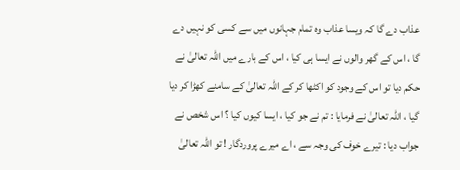عذاب دے گا کہ ویسا عذاب وہ تمام جہانوں میں سے کسی کو نہیں دے گا ، اس کے گھر والوں نے ایسا ہی کیا ، اس کے بارے میں اللہ تعالیٰ نے حکم دیا تو اس کے وجود کو اکٹھا کر کے اللہ تعالیٰ کے سامنے کھڑا کر دیا گیا ، اللہ تعالیٰ نے فرمایا : تم نے جو کیا ، ایسا کیوں کیا ؟ اس شخص نے جواب دیا : تیرے خوف کی وجہ سے ، اے میرے پروردگار ! تو اللہ تعالیٰ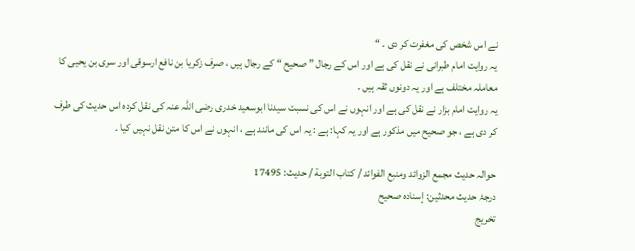نے اس شخص کی مغفرت کر دی ۔ “
یہ روایت امام طبرانی نے نقل کی ہے اور اس کے رجال ” صحیح “ کے رجال ہیں ، صرف زکریا بن نافع ارسوقی اور سری بن یحیی کا معاملہ مختلف ہے اور یہ دونوں ثقہ ہیں ۔
یہ روایت امام بزار نے نقل کی ہے اور انہوں نے اس کی نسبت سیدنا ابوسعید خدری رضی اللہ عنہ کی نقل کردہ اس حدیث کی طرف کر دی ہے ، جو صحیح میں مذکور ہے اور یہ کہا: ہے : یہ اس کی مانند ہے ، انہوں نے اس کا متن نقل نہیں کیا ۔

حوالہ حدیث مجمع الزوائد ومنبع الفوائد / كتاب التوبة / حدیث: 17495
درجۂ حدیث محدثین: إسنادہ صحیح
تخریج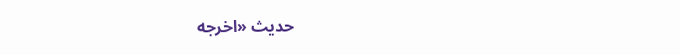حدیث «اخرجه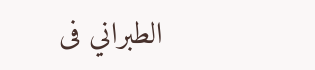الطبراني فى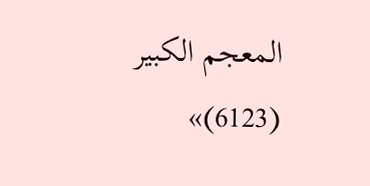المعجم الكبير (6123)»